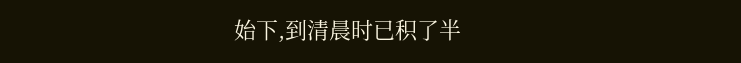始下,到清晨时已积了半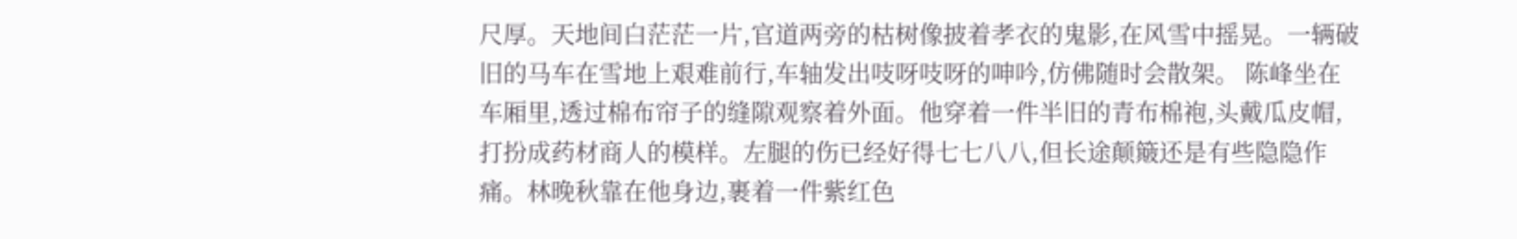尺厚。天地间白茫茫一片,官道两旁的枯树像披着孝衣的鬼影,在风雪中摇晃。一辆破旧的马车在雪地上艰难前行,车轴发出吱呀吱呀的呻吟,仿佛随时会散架。 陈峰坐在车厢里,透过棉布帘子的缝隙观察着外面。他穿着一件半旧的青布棉袍,头戴瓜皮帽,打扮成药材商人的模样。左腿的伤已经好得七七八八,但长途颠簸还是有些隐隐作痛。林晚秋靠在他身边,裹着一件紫红色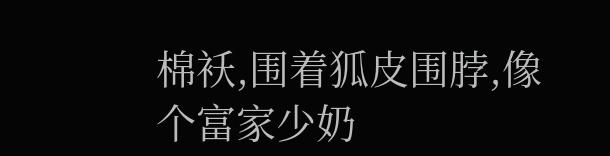棉袄,围着狐皮围脖,像个富家少奶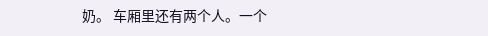奶。 车厢里还有两个人。一个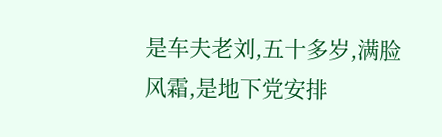是车夫老刘,五十多岁,满脸风霜,是地下党安排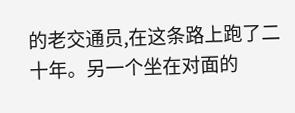的老交通员,在这条路上跑了二十年。另一个坐在对面的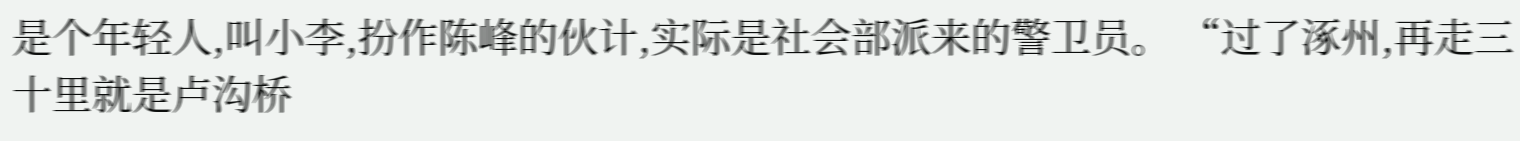是个年轻人,叫小李,扮作陈峰的伙计,实际是社会部派来的警卫员。 “过了涿州,再走三十里就是卢沟桥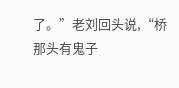了。”老刘回头说,“桥那头有鬼子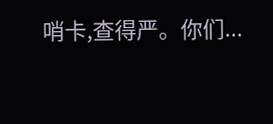哨卡,查得严。你们...